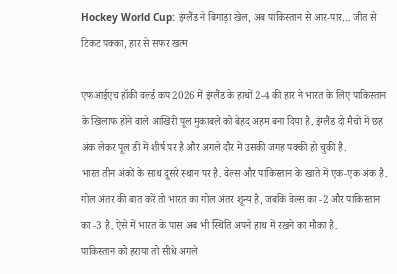Hockey World Cup: इंग्लैंड ने बिगाड़ा खेल, अब पाकिस्तान से आर-पार… जीत से टिकट पक्का, हार से सफर खत्म

एफआईएच हॉकी वर्ल्ड कप 2026 में इंग्लैंड के हाथों 2-4 की हार ने भारत के लिए पाकिस्तान के खिलाफ होने वाले आखिरी पूल मुकाबले को बेहद अहम बना दिया है. इंग्लैंड दो मैचों में छह अंक लेकर पूल डी में शीर्ष पर है और अगले दौर में उसकी जगह पक्की हो चुकी है.
भारत तीन अंकों के साथ दूसरे स्थान पर है. वेल्स और पाकिस्तान के खाते में एक-एक अंक है. गोल अंतर की बात करें तो भारत का गोल अंतर शून्य है, जबकि वेल्स का -2 और पाकिस्तान का -3 है. ऐसे में भारत के पास अब भी स्थिति अपने हाथ में रखने का मौका है.
पाकिस्तान को हराया तो सीधे अगले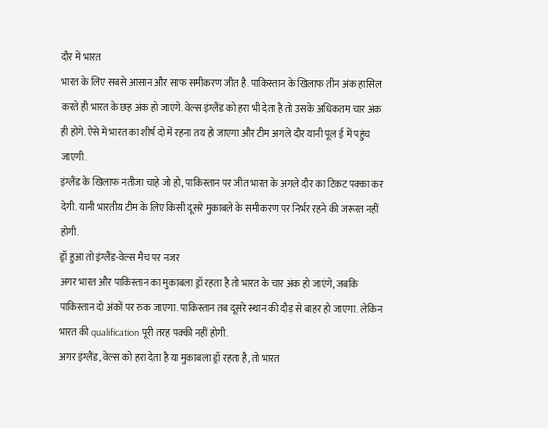दौर में भारत
भारत के लिए सबसे आसान और साफ समीकरण जीत है. पाकिस्तान के खिलाफ तीन अंक हासिल करते ही भारत के छह अंक हो जाएंगे. वेल्स इंग्लैंड को हरा भी देता है तो उसके अधिकतम चार अंक ही होंगे. ऐसे में भारत का शीर्ष दो में रहना तय हो जाएगा और टीम अगले दौर यानी पूल ई में पहुंच जाएगी.
इंग्लैंड के खिलाफ नतीजा चाहे जो हो, पाकिस्तान पर जीत भारत के अगले दौर का टिकट पक्का कर देगी. यानी भारतीय टीम के लिए किसी दूसरे मुकाबले के समीकरण पर निर्भर रहने की जरूरत नहीं होगी.
ड्रॉ हुआ तो इंग्लैंड-वेल्स मैच पर नजर
अगर भारत और पाकिस्तान का मुकाबला ड्रॉ रहता है तो भारत के चार अंक हो जाएंगे, जबकि पाकिस्तान दो अंकों पर रुक जाएगा. पाकिस्तान तब दूसरे स्थान की दौड़ से बाहर हो जाएगा. लेकिन भारत की qualification पूरी तरह पक्की नहीं होगी.
अगर इंग्लैंड, वेल्स को हरा देता है या मुकाबला ड्रॉ रहता है, तो भारत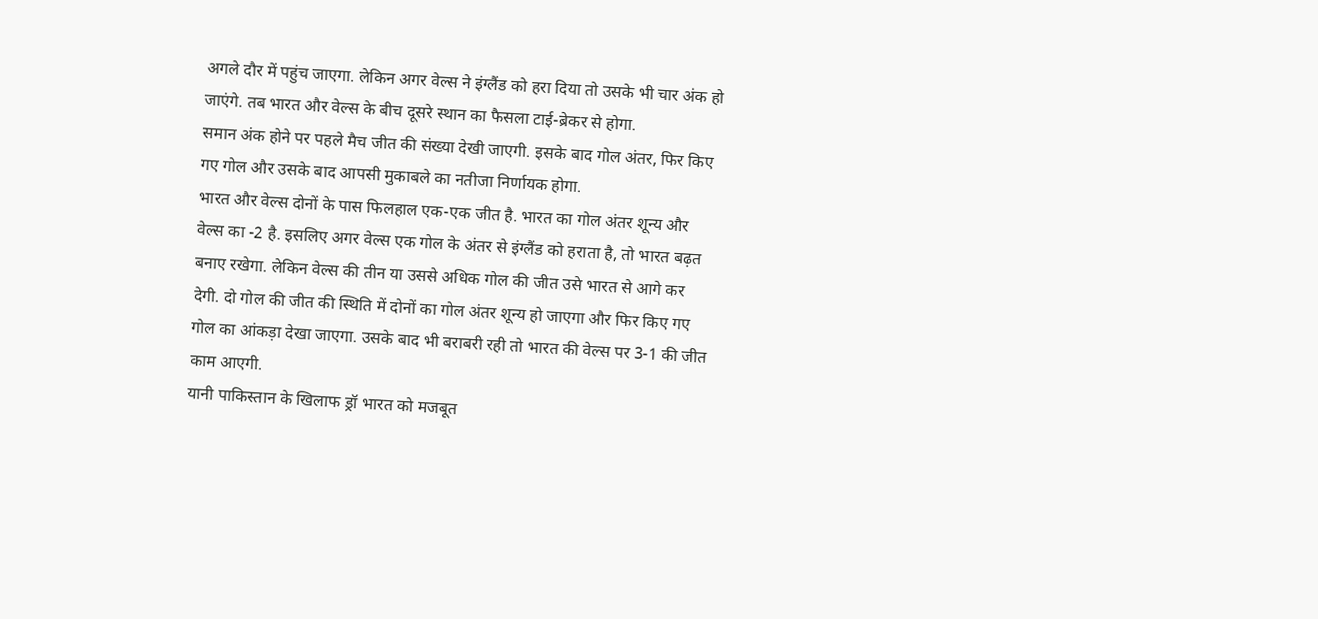अगले दौर में पहुंच जाएगा. लेकिन अगर वेल्स ने इंग्लैंड को हरा दिया तो उसके भी चार अंक हो जाएंगे. तब भारत और वेल्स के बीच दूसरे स्थान का फैसला टाई-ब्रेकर से होगा.
समान अंक होने पर पहले मैच जीत की संख्या देखी जाएगी. इसके बाद गोल अंतर, फिर किए गए गोल और उसके बाद आपसी मुकाबले का नतीजा निर्णायक होगा.
भारत और वेल्स दोनों के पास फिलहाल एक-एक जीत है. भारत का गोल अंतर शून्य और वेल्स का -2 है. इसलिए अगर वेल्स एक गोल के अंतर से इंग्लैंड को हराता है, तो भारत बढ़त बनाए रखेगा. लेकिन वेल्स की तीन या उससे अधिक गोल की जीत उसे भारत से आगे कर देगी. दो गोल की जीत की स्थिति में दोनों का गोल अंतर शून्य हो जाएगा और फिर किए गए गोल का आंकड़ा देखा जाएगा. उसके बाद भी बराबरी रही तो भारत की वेल्स पर 3-1 की जीत काम आएगी.
यानी पाकिस्तान के खिलाफ ड्रॉ भारत को मजबूत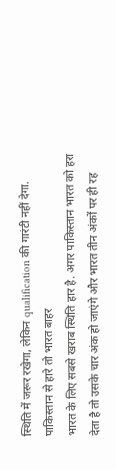स्थिति में जरूर रखेगा, लेकिन qualification की गारंटी नहीं देगा.
पाकिस्तान से हारे तो भारत बाहर
भारत के लिए सबसे खराब स्थिति हार है. अगर पाकिस्तान भारत को हरा देता है तो उसके चार अंक हो जाएंगे और भारत तीन अंकों पर ही रह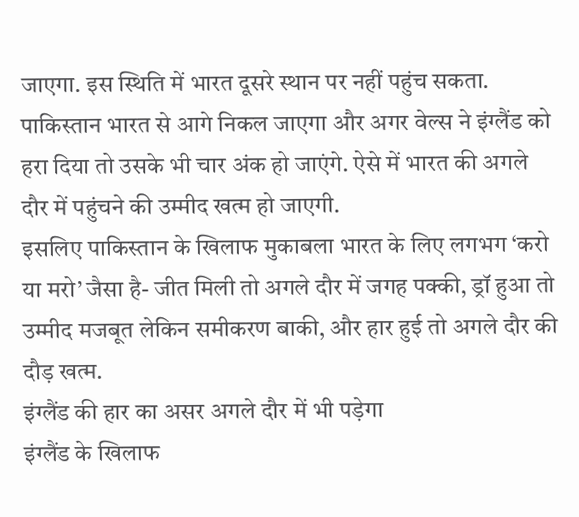जाएगा. इस स्थिति में भारत दूसरे स्थान पर नहीं पहुंच सकता.
पाकिस्तान भारत से आगे निकल जाएगा और अगर वेल्स ने इंग्लैंड को हरा दिया तो उसके भी चार अंक हो जाएंगे. ऐसे में भारत की अगले दौर में पहुंचने की उम्मीद खत्म हो जाएगी.
इसलिए पाकिस्तान के खिलाफ मुकाबला भारत के लिए लगभग ‘करो या मरो’ जैसा है- जीत मिली तो अगले दौर में जगह पक्की, ड्रॉ हुआ तो उम्मीद मजबूत लेकिन समीकरण बाकी, और हार हुई तो अगले दौर की दौड़ खत्म.
इंग्लैंड की हार का असर अगले दौर में भी पड़ेगा
इंग्लैंड के खिलाफ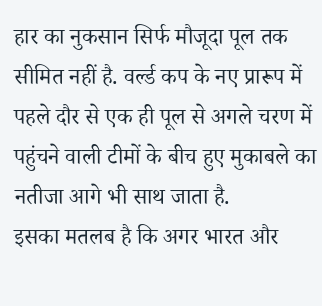हार का नुकसान सिर्फ मौजूदा पूल तक सीमित नहीं है. वर्ल्ड कप के नए प्रारूप में पहले दौर से एक ही पूल से अगले चरण में पहुंचने वाली टीमों के बीच हुए मुकाबले का नतीजा आगे भी साथ जाता है.
इसका मतलब है कि अगर भारत और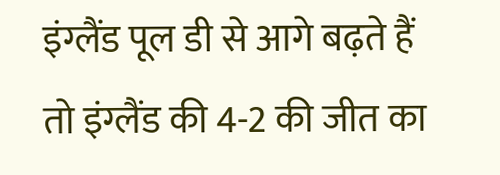इंग्लैंड पूल डी से आगे बढ़ते हैं तो इंग्लैंड की 4-2 की जीत का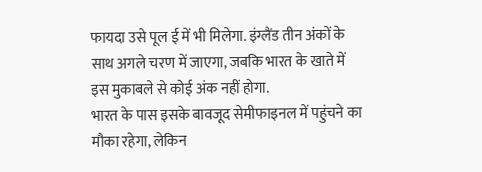फायदा उसे पूल ई में भी मिलेगा. इंग्लैंड तीन अंकों के साथ अगले चरण में जाएगा, जबकि भारत के खाते में इस मुकाबले से कोई अंक नहीं होगा.
भारत के पास इसके बावजूद सेमीफाइनल में पहुंचने का मौका रहेगा, लेकिन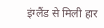इंग्लैंड से मिली हार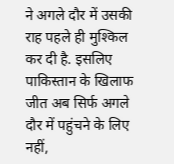ने अगले दौर में उसकी राह पहले ही मुश्किल कर दी है. इसलिए पाकिस्तान के खिलाफ जीत अब सिर्फ अगले दौर में पहुंचने के लिए नहीं,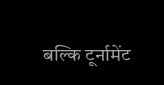बल्कि टूर्नामेंट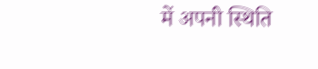में अपनी स्थिति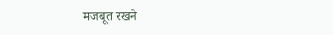मजबूत रखने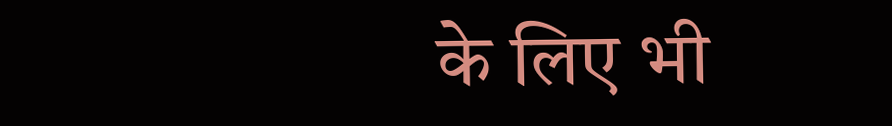के लिए भी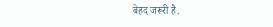बेहद जरूरी है.